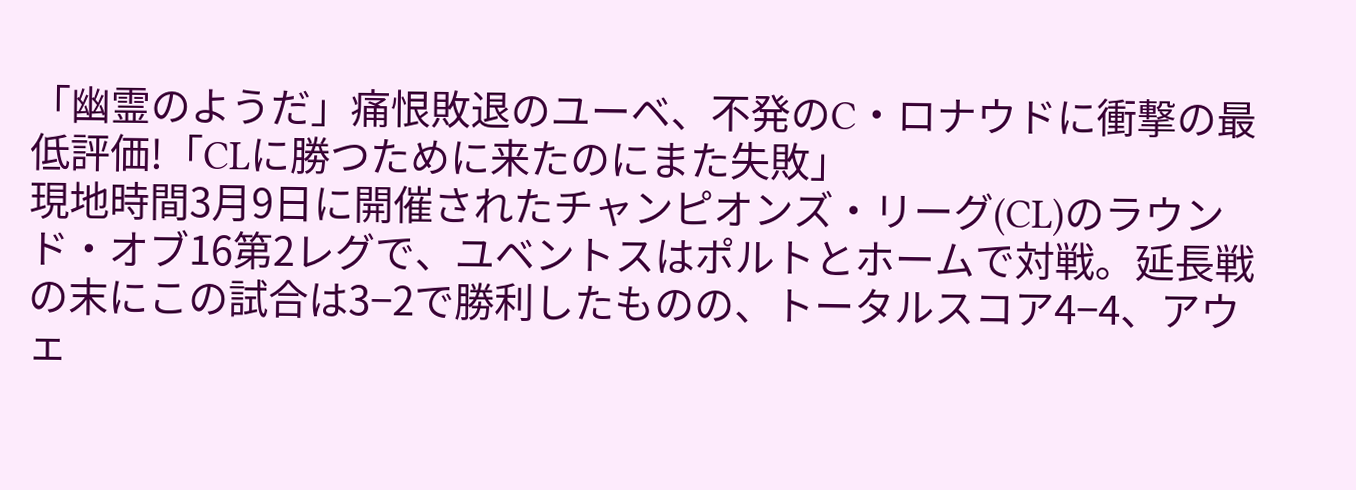「幽霊のようだ」痛恨敗退のユーベ、不発のC・ロナウドに衝撃の最低評価!「CLに勝つために来たのにまた失敗」
現地時間3月9日に開催されたチャンピオンズ・リーグ(CL)のラウンド・オブ16第2レグで、ユベントスはポルトとホームで対戦。延長戦の末にこの試合は3−2で勝利したものの、トータルスコア4−4、アウェ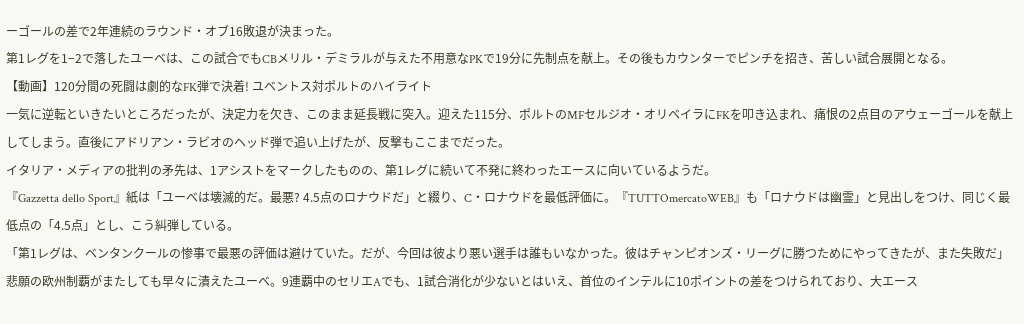ーゴールの差で2年連続のラウンド・オブ16敗退が決まった。
第1レグを1−2で落したユーベは、この試合でもCBメリル・デミラルが与えた不用意なPKで19分に先制点を献上。その後もカウンターでピンチを招き、苦しい試合展開となる。
【動画】120分間の死闘は劇的なFK弾で決着! ユベントス対ポルトのハイライト
一気に逆転といきたいところだったが、決定力を欠き、このまま延長戦に突入。迎えた115分、ポルトのMFセルジオ・オリベイラにFKを叩き込まれ、痛恨の2点目のアウェーゴールを献上してしまう。直後にアドリアン・ラビオのヘッド弾で追い上げたが、反撃もここまでだった。
イタリア・メディアの批判の矛先は、1アシストをマークしたものの、第1レグに続いて不発に終わったエースに向いているようだ。
『Gazzetta dello Sport』紙は「ユーベは壊滅的だ。最悪? 4.5点のロナウドだ」と綴り、C・ロナウドを最低評価に。『TUTTOmercatoWEB』も「ロナウドは幽霊」と見出しをつけ、同じく最低点の「4.5点」とし、こう糾弾している。
「第1レグは、ベンタンクールの惨事で最悪の評価は避けていた。だが、今回は彼より悪い選手は誰もいなかった。彼はチャンピオンズ・リーグに勝つためにやってきたが、また失敗だ」
悲願の欧州制覇がまたしても早々に潰えたユーベ。9連覇中のセリエAでも、1試合消化が少ないとはいえ、首位のインテルに10ポイントの差をつけられており、大エース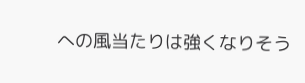への風当たりは強くなりそう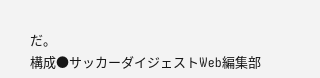だ。
構成●サッカーダイジェストWeb編集部